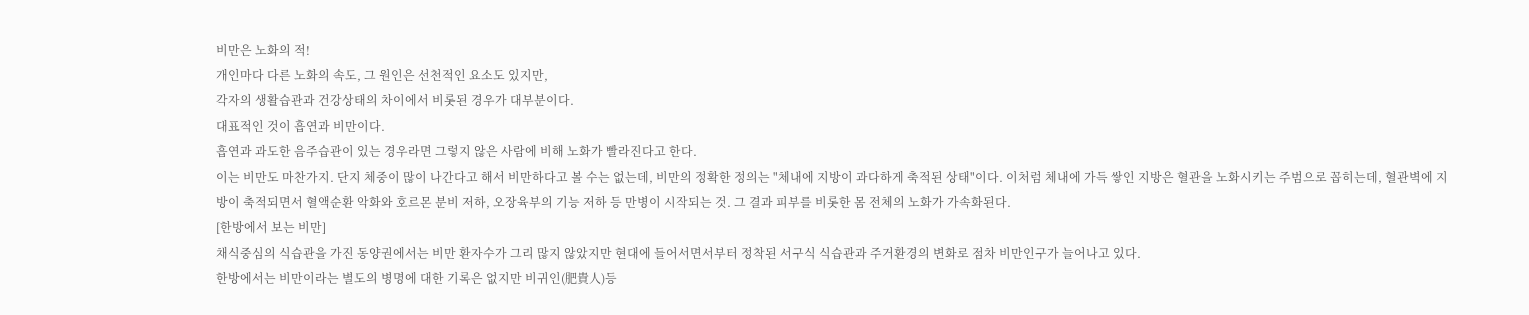비만은 노화의 적!
개인마다 다른 노화의 속도, 그 원인은 선천적인 요소도 있지만,
각자의 생활습관과 건강상태의 차이에서 비롯된 경우가 대부분이다.
대표적인 것이 흡연과 비만이다.
흡연과 과도한 음주습관이 있는 경우라면 그렇지 않은 사람에 비해 노화가 빨라진다고 한다.
이는 비만도 마찬가지. 단지 체중이 많이 나간다고 해서 비만하다고 볼 수는 없는데, 비만의 정확한 정의는 "체내에 지방이 과다하게 축적된 상태"이다. 이처럼 체내에 가득 쌓인 지방은 혈관을 노화시키는 주범으로 꼽히는데, 혈관벽에 지방이 축적되면서 혈액순환 악화와 호르몬 분비 저하, 오장육부의 기능 저하 등 만병이 시작되는 것. 그 결과 피부를 비롯한 몸 전체의 노화가 가속화된다.
[한방에서 보는 비만]
채식중심의 식습관을 가진 동양권에서는 비만 환자수가 그리 많지 않았지만 현대에 들어서면서부터 정착된 서구식 식습관과 주거환경의 변화로 점차 비만인구가 늘어나고 있다.
한방에서는 비만이라는 별도의 병명에 대한 기록은 없지만 비귀인(肥貴人)등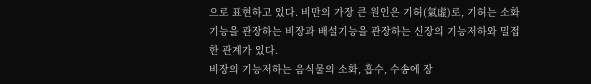으로 표현하고 있다. 비만의 가장 큰 원인은 기허(氣虛)로, 기허는 소화기능을 관장하는 비장과 배설기능을 관장하는 신장의 기능저하와 밀접한 관계가 있다.
비장의 기능저하는 음식물의 소화, 흡수, 수송에 장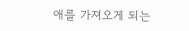애를 가져오게 되는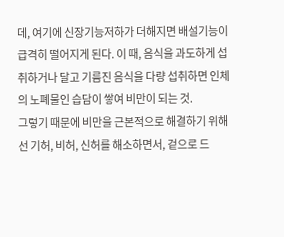데, 여기에 신장기능저하가 더해지면 배설기능이 급격히 떨어지게 된다. 이 때, 음식을 과도하게 섭취하거나 달고 기름진 음식을 다량 섭취하면 인체의 노폐물인 습담이 쌓여 비만이 되는 것.
그렇기 때문에 비만을 근본적으로 해결하기 위해선 기허, 비허, 신허를 해소하면서, 겉으로 드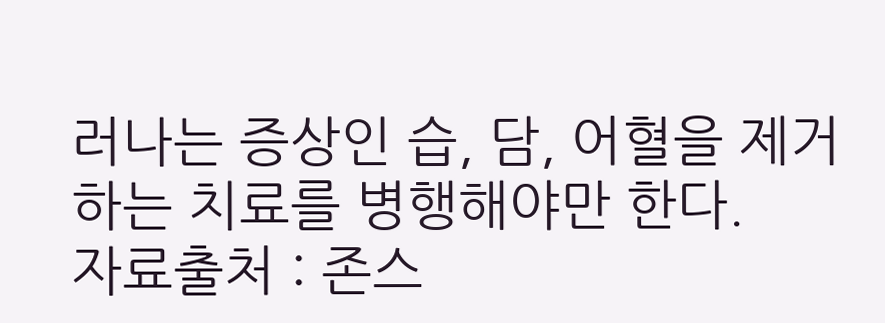러나는 증상인 습, 담, 어혈을 제거하는 치료를 병행해야만 한다.
자료출처 : 존스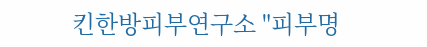킨한방피부연구소 "피부명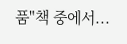품"책 중에서...